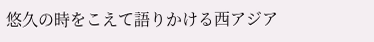悠久の時をこえて語りかける西アジア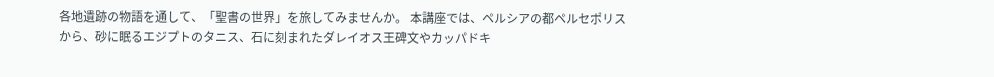各地遺跡の物語を通して、「聖書の世界」を旅してみませんか。 本講座では、ペルシアの都ペルセポリスから、砂に眠るエジプトのタニス、石に刻まれたダレイオス王碑文やカッパドキ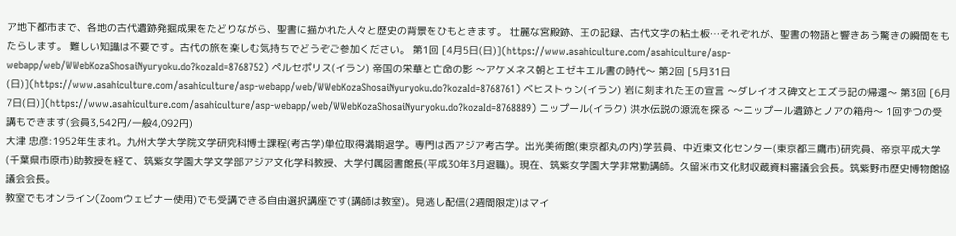ア地下都市まで、各地の古代遺跡発掘成果をたどりながら、聖書に描かれた人々と歴史の背景をひもときます。 壮麗な宮殿跡、王の記録、古代文字の粘土板…それぞれが、聖書の物語と響きあう驚きの瞬間をもたらします。 難しい知識は不要です。古代の旅を楽しむ気持ちでどうぞご参加ください。 第1回 [4月5日(日)](https://www.asahiculture.com/asahiculture/asp-webapp/web/WWebKozaShosaiNyuryoku.do?kozaId=8768752) ペルセポリス(イラン) 帝国の栄華と亡命の影 〜アケメネス朝とエゼキエル書の時代〜 第2回 [5月31日(日)](https://www.asahiculture.com/asahiculture/asp-webapp/web/WWebKozaShosaiNyuryoku.do?kozaId=8768761) ベヒストゥン(イラン) 岩に刻まれた王の宣言 〜ダレイオス碑文とエズラ記の帰還〜 第3回 [6月7日(日)](https://www.asahiculture.com/asahiculture/asp-webapp/web/WWebKozaShosaiNyuryoku.do?kozaId=8768889) ニップール(イラク) 洪水伝説の源流を探る 〜ニップール遺跡とノアの箱舟〜 1回ずつの受講もできます(会員3,542円/一般4,092円)
大津 忠彦:1952年生まれ。九州大学大学院文学研究科博士課程(考古学)単位取得満期退学。専門は西アジア考古学。出光美術館(東京都丸の内)学芸員、中近東文化センター(東京都三鷹市)研究員、帝京平成大学(千葉県市原市)助教授を経て、筑紫女学園大学文学部アジア文化学科教授、大学付属図書館長(平成30年3月退職)。現在、筑紫女学園大学非常勤講師。久留米市文化財収蔵資料審議会会長。筑紫野市歴史博物館協議会会長。
教室でもオンライン(Zoomウェビナー使用)でも受講できる自由選択講座です(講師は教室)。見逃し配信(2週間限定)はマイ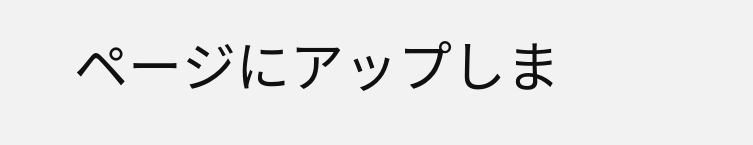ページにアップしま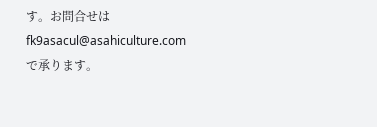す。お問合せはfk9asacul@asahiculture.comで承ります。